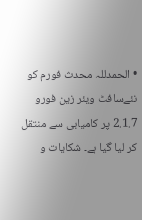• الحمدللہ محدث فورم کو نئےسافٹ ویئر زین فورو 2.1.7 پر کامیابی سے منتقل کر لیا گیا ہے۔ شکایات و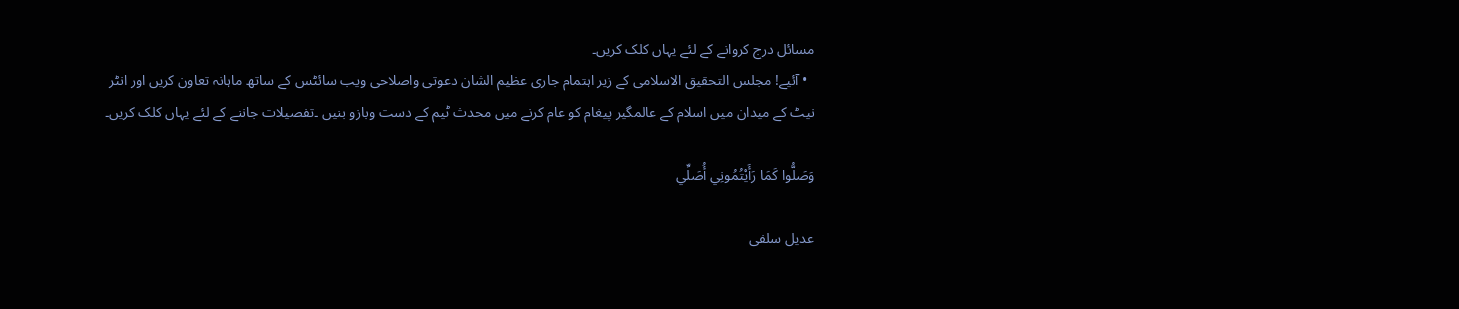مسائل درج کروانے کے لئے یہاں کلک کریں۔
  • آئیے! مجلس التحقیق الاسلامی کے زیر اہتمام جاری عظیم الشان دعوتی واصلاحی ویب سائٹس کے ساتھ ماہانہ تعاون کریں اور انٹر نیٹ کے میدان میں اسلام کے عالمگیر پیغام کو عام کرنے میں محدث ٹیم کے دست وبازو بنیں ۔تفصیلات جاننے کے لئے یہاں کلک کریں۔

وَصَلُّوا كَمَا رَأَيْتُمُونِي أُصَلِّي

عدیل سلفی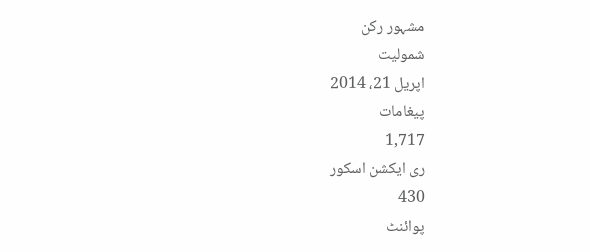مشہور رکن
شمولیت
اپریل 21، 2014
پیغامات
1,717
ری ایکشن اسکور
430
پوائنٹ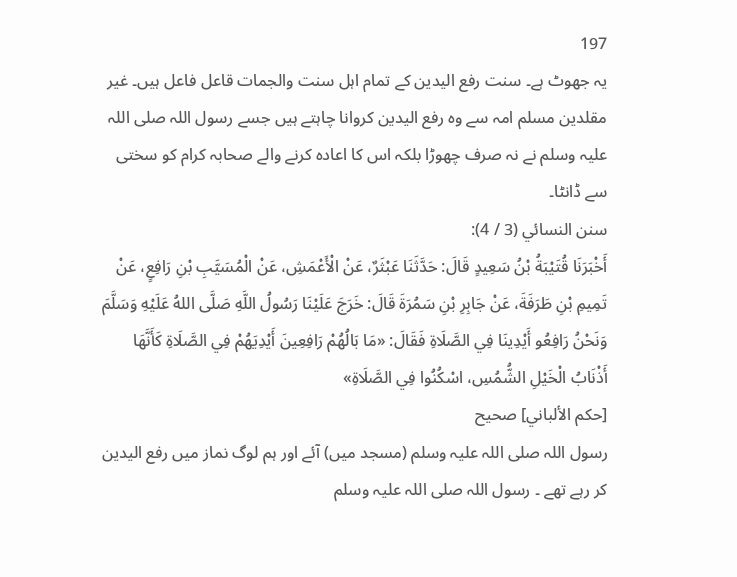197
یہ جھوٹ ہے۔ سنت رفع الیدین کے تمام اہل سنت والجمات قاعل فاعل ہیں۔ غیر مقلدین مسلم امہ سے وہ رفع الیدین کروانا چاہتے ہیں جسے رسول اللہ صلی اللہ علیہ وسلم نے نہ صرف چھوڑا بلکہ اس کا اعادہ کرنے والے صحابہ کرام کو سختی سے ڈانٹا۔
سنن النسائي (3 / 4):
أَخْبَرَنَا قُتَيْبَةُ بْنُ سَعِيدٍ قَالَ: حَدَّثَنَا عَبْثَرٌ، عَنْ الْأَعْمَشِ، عَنْ الْمُسَيَّبِ بْنِ رَافِعٍ، عَنْ تَمِيمِ بْنِ طَرَفَةَ، عَنْ جَابِرِ بْنِ سَمُرَةَ قَالَ: خَرَجَ عَلَيْنَا رَسُولُ اللَّهِ صَلَّى اللهُ عَلَيْهِ وَسَلَّمَ وَنَحْنُ رَافِعُو أَيْدِينَا فِي الصَّلَاةِ فَقَالَ: «مَا بَالُهُمْ رَافِعِينَ أَيْدِيَهُمْ فِي الصَّلَاةِ كَأَنَّهَا أَذْنَابُ الْخَيْلِ الشُّمُسِ، اسْكُنُوا فِي الصَّلَاةِ»
[حكم الألباني] صحيح
رسول اللہ صلی اللہ علیہ وسلم (مسجد میں) آئے اور ہم لوگ نماز میں رفع الیدین کر رہے تھے ۔ رسول اللہ صلی اللہ علیہ وسلم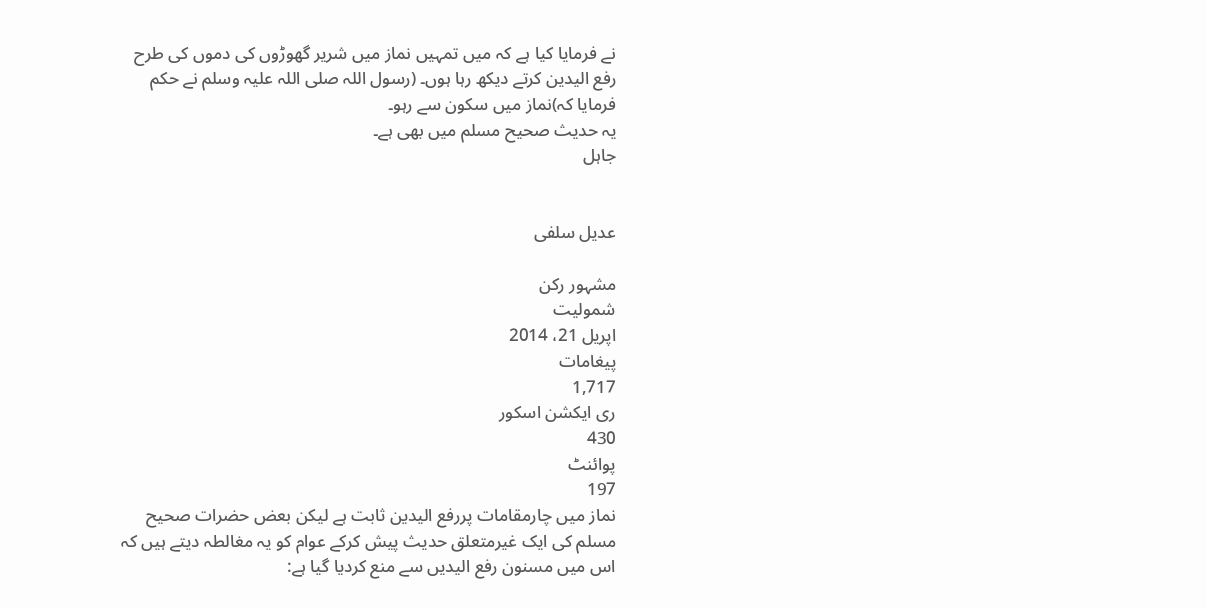نے فرمایا کیا ہے کہ میں تمہیں نماز میں شریر گھوڑوں کی دموں کی طرح رفع الیدین کرتے دیکھ رہا ہوں۔ (رسول اللہ صلی اللہ علیہ وسلم نے حکم فرمایا کہ)نماز میں سکون سے رہو۔
یہ حدیث صحیح مسلم میں بھی ہے۔
جاہل


عدیل سلفی

مشہور رکن
شمولیت
اپریل 21، 2014
پیغامات
1,717
ری ایکشن اسکور
430
پوائنٹ
197
نماز میں چارمقامات پررفع الیدین ثابت ہے لیکن بعض حضرات صحیح‌ مسلم کی ایک غیرمتعلق حدیث پیش کرکے عوام کو یہ مغالطہ دیتے ہیں کہ اس میں مسنون رفع الیدیں سے منع کردیا گیا ہے: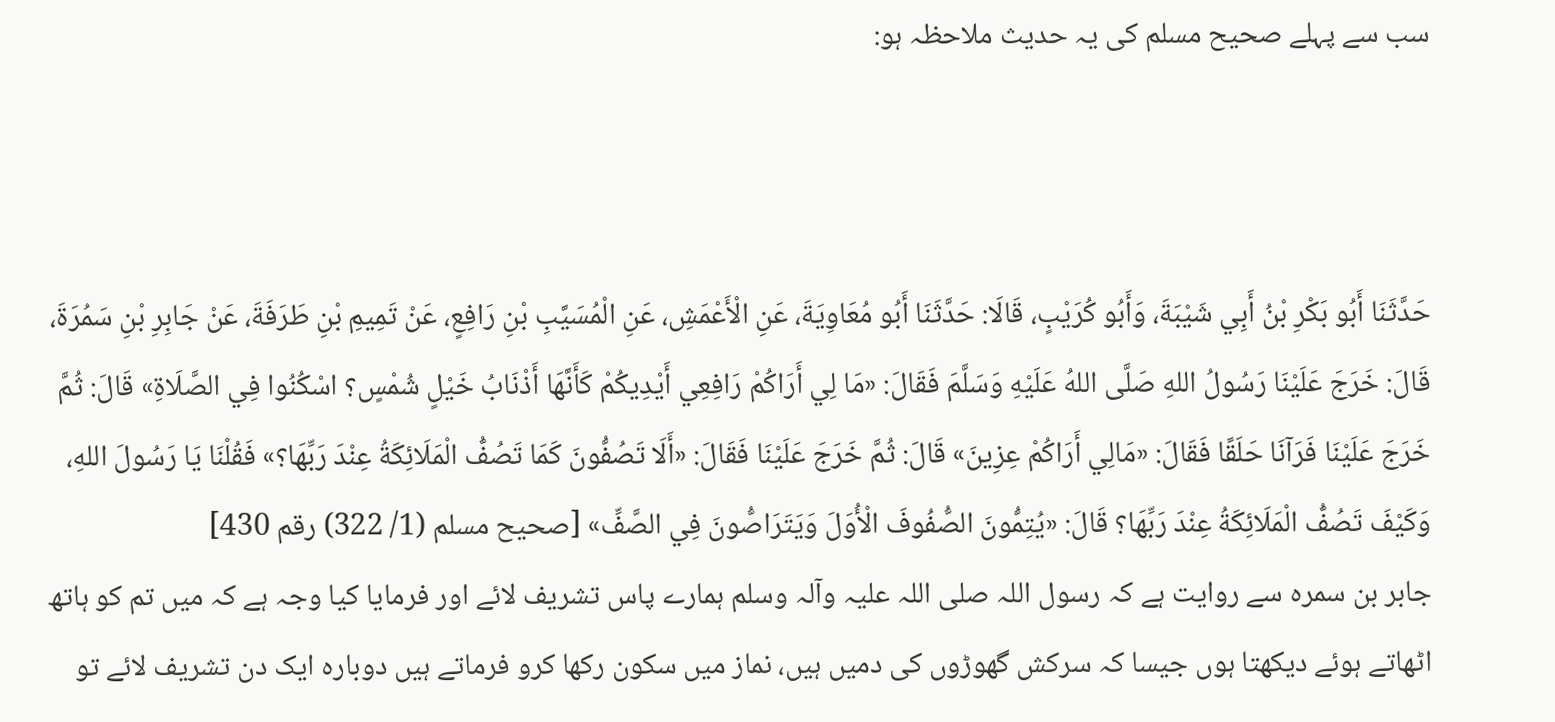سب سے پہلے صحیح‌ مسلم کی یہ حدیث‌ ملاحظہ ہو:



حَدَّثَنَا أَبُو بَكْرِ بْنُ أَبِي شَيْبَةَ، وَأَبُو كُرَيْبٍ، قَالَا: حَدَّثَنَا أَبُو مُعَاوِيَةَ، عَنِ الْأَعْمَشِ، عَنِ الْمُسَيَّبِ بْنِ رَافِعٍ، عَنْ تَمِيمِ بْنِ طَرَفَةَ، عَنْ جَابِرِ بْنِ سَمُرَةَ، قَالَ: خَرَجَ عَلَيْنَا رَسُولُ اللهِ صَلَّى اللهُ عَلَيْهِ وَسَلَّمَ فَقَالَ: «مَا لِي أَرَاكُمْ رَافِعِي أَيْدِيكُمْ كَأَنَّهَا أَذْنَابُ خَيْلٍ شُمْسٍ؟ اسْكُنُوا فِي الصَّلَاةِ» قَالَ: ثُمَّ خَرَجَ عَلَيْنَا فَرَآنَا حَلَقًا فَقَالَ: «مَالِي أَرَاكُمْ عِزِينَ» قَالَ: ثُمَّ خَرَجَ عَلَيْنَا فَقَالَ: «أَلَا تَصُفُّونَ كَمَا تَصُفُّ الْمَلَائِكَةُ عِنْدَ رَبِّهَا؟» فَقُلْنَا يَا رَسُولَ اللهِ، وَكَيْفَ تَصُفُّ الْمَلَائِكَةُ عِنْدَ رَبِّهَا؟ قَالَ: «يُتِمُّونَ الصُّفُوفَ الْأُوَلَ وَيَتَرَاصُّونَ فِي الصَّفِّ» [صحيح مسلم (1/ 322) رقم 430]
جابر بن سمرہ سے روایت ہے کہ رسول اللہ صلی اللہ علیہ وآلہ وسلم ہمارے پاس تشریف لائے اور فرمایا کیا وجہ ہے کہ میں تم کو ہاتھ اٹھاتے ہوئے دیکھتا ہوں جیسا کہ سرکش گھوڑوں کی دمیں ہیں، نماز میں سکون رکھا کرو فرماتے ہیں دوبارہ ایک دن تشریف لائے تو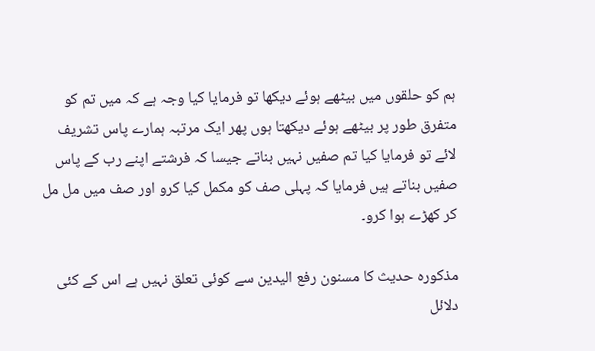ہم کو حلقوں میں بیٹھے ہوئے دیکھا تو فرمایا کیا وجہ ہے کہ میں تم کو متفرق طور پر بیٹھے ہوئے دیکھتا ہوں پھر ایک مرتبہ ہمارے پاس تشریف لائے تو فرمایا کیا تم صفیں نہیں بناتے جیسا کہ فرشتے اپنے رب کے پاس صفیں بناتے ہیں فرمایا کہ پہلی صف کو مکمل کیا کرو اور صف میں مل مل کر کھڑے ہوا کرو۔

مذکورہ حدیث کا مسنون رفع الیدین سے کوئی تعلق نہیں ہے اس کے کئی دلائل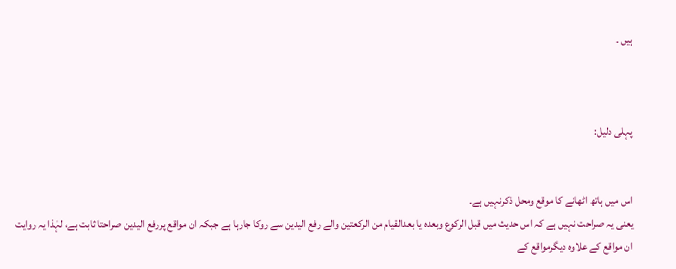ہیں ۔



پہلی دلیل:


اس میں ہاتھ اٹھانے کا موقع ومحل ذکرنہیں ہے۔
یعنی یہ صراحت نہیں ہے کہ اس حدیث میں‌ قبل الرکوع وبعدہ یا بعدالقیام من الرکعتین والے رفع الیدین سے روکا جارہا ہے جبکہ ان مواقع پررفع الیدین صراحتا ثابت ہے، لہٰذا یہ روایت ان مواقع کے علاوہ دیگرمواقع کے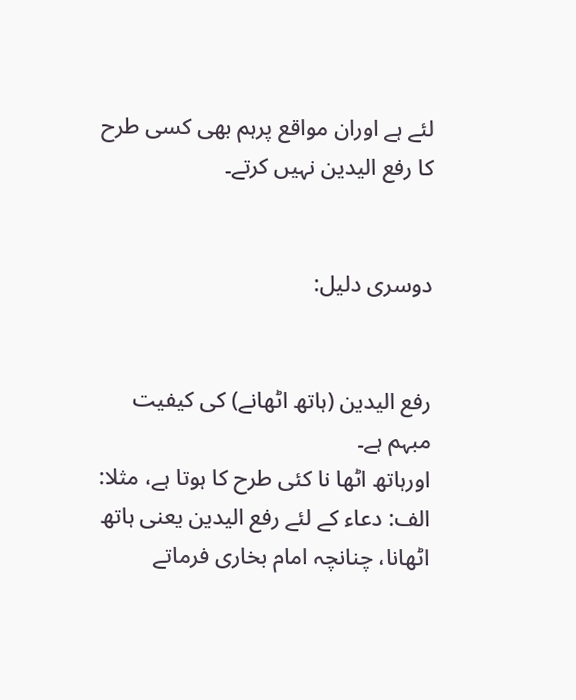لئے ہے اوران مواقع پرہم بھی کسی طرح کا رفع الیدین نہیں‌ کرتے۔


دوسری دلیل:


رفع الیدین (ہاتھ اٹھانے) کی کیفیت مبہم ہے۔
اورہاتھ اٹھا نا کئی طرح کا ہوتا ہے، مثلا:
الف: دعاء کے لئے رفع الیدین یعنی ہاتھ اٹھانا، چنانچہ امام بخاری فرماتے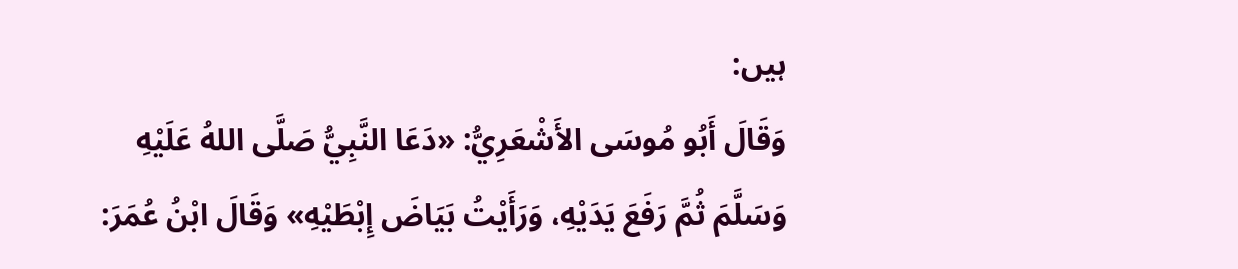ہیں:
وَقَالَ أَبُو مُوسَى الأَشْعَرِيُّ: «دَعَا النَّبِيُّ صَلَّى اللهُ عَلَيْهِ وَسَلَّمَ ثُمَّ رَفَعَ يَدَيْهِ، وَرَأَيْتُ بَيَاضَ إِبْطَيْهِ» وَقَالَ ابْنُ عُمَرَ: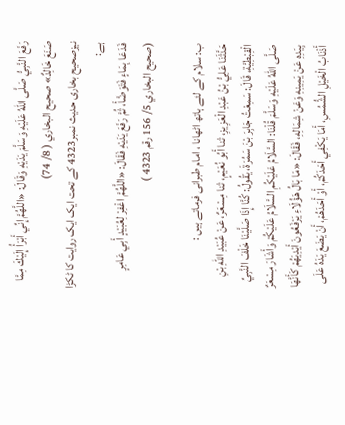رَفَعَ النَّبِيُّ صَلَّى اللهُ عَلَيْهِ وَسَلَّمَ يَدَيْهِ وَقَالَ: «اللَّهُمَّ إِنِّي أَبْرَأُ إِلَيْكَ مِمَّا صَنَعَ خَالِدٌ» صحيح البخاري ( 8/ 74)
نیزصحیح بخاری حدیث نمبر4323 کے تحت ایک ایک روایت کا ٹکڑا ہے:
فَدَعَا بِمَاءٍ فَتَوَضَّأَ، ثُمَّ رَفَعَ يَدَيْهِ فَقَالَ: «اللَّهُمَّ اغْفِرْ لِعُبَيْدٍ أَبِي عَامِرٍ
(صحيح البخاري 5/ 156 رقم 4323 )

ب: سلام کے لئے ہاتھ اٹھانا ، امام طبرانی فرماتے ہیں :
حَدَّثَنَا عَلِيُّ بْنُ عَبْدِ الْعَزِيزِ، ثنا أَبُو نُعَيْمٍ، ثنا مِسْعَرٌ، عَنْ عُبَيْدِ اللهِ بْنِ الْقِبْطِيَّةِ، قَالَ: سَمِعْتُ جَابِرَ بْنَ سَمُرَةَ، يَقُولُ: كُنَّا إِذَا صَلَّيْنَا خَلْفَ النَّبِيِّ صَلَّى اللهُ عَلَيْهِ وَسَلَّمَ قُلْنَا: السَّلَامُ عَلَيْكُمِ السَّلَامُ عَلَيْكُمْ وَأَشَارَ مِسْعَرٌ بِيَدِهِ عَنْ يَمِينِهِ وَعَنْ شِمَالِهِ، فَقَالَ: «مَا بَالُ هَؤُلَاءِ يَرْفَعُونَ أَيْدِيَهُمْ كَأَنَّهَا أَذْنَابُ الْخَيْلِ الشُّمُسِ، أَمَا يَكْفِي أَحَدَكُمْ، أَوْ أَحَدَهُمْ، أَنْ يَضَعَ يَدَهُ عَلَى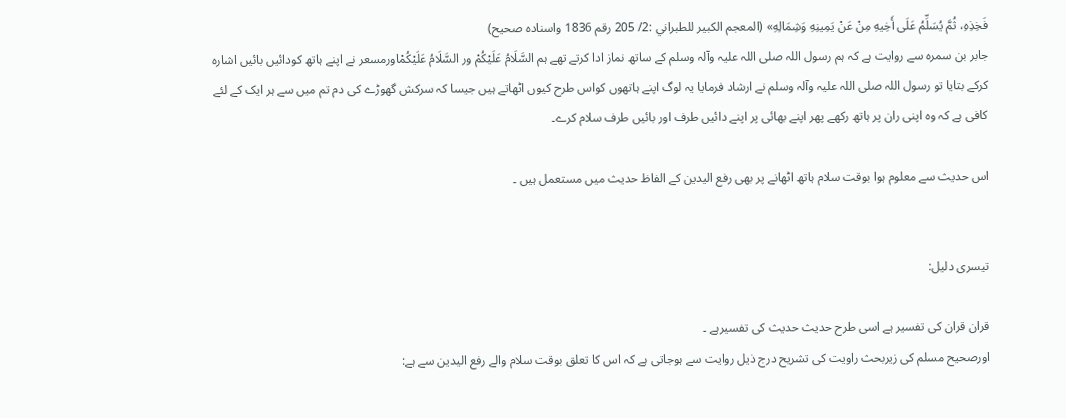فَخِذِهِ، ثُمَّ يُسَلِّمُ عَلَى أَخِيهِ مِنْ عَنْ يَمِينِهِ وَشِمَالِهِ» (المعجم الكبير للطبراني :2/ 205 رقم 1836 واسنادہ صحیح)
جابر بن سمرہ سے روایت ہے کہ ہم رسول اللہ صلی اللہ علیہ وآلہ وسلم کے ساتھ نماز ادا کرتے تھے ہم السَّلَامُ عَلَيْکُمْ ور السَّلَامُ عَلَيْکُمْاورمسعر نے اپنے ہاتھ کودائیں بائیں اشارہ کرکے بتایا تو رسول اللہ صلی اللہ علیہ وآلہ وسلم نے ارشاد فرمایا یہ لوگ اپنے ہاتھوں کواس طرح کیوں اٹھاتے ہیں جیسا کہ سرکش گھوڑے کی دم تم میں سے ہر ایک کے لئے کافی ہے کہ وہ اپنی ران پر ہاتھ رکھے پھر اپنے بھائی پر اپنے دائیں طرف اور بائیں طرف سلام کرے۔

اس حدیث سے معلوم ہوا بوقت سلام ہاتھ اٹھانے پر بھی رفع الیدین کے الفاظ حدیث میں‌ مستعمل ہیں ۔


تیسری دلیل:

قران قران کی تفسیر ہے اسی طرح حدیث حدیث‌ کی تفسیرہے ۔
اورصحیح مسلم کی زیربحث راویت کی تشریح درج ذیل روایت سے ہوجاتی ہے کہ اس کا تعلق بوقت سلام والے رفع الیدین سے ہے: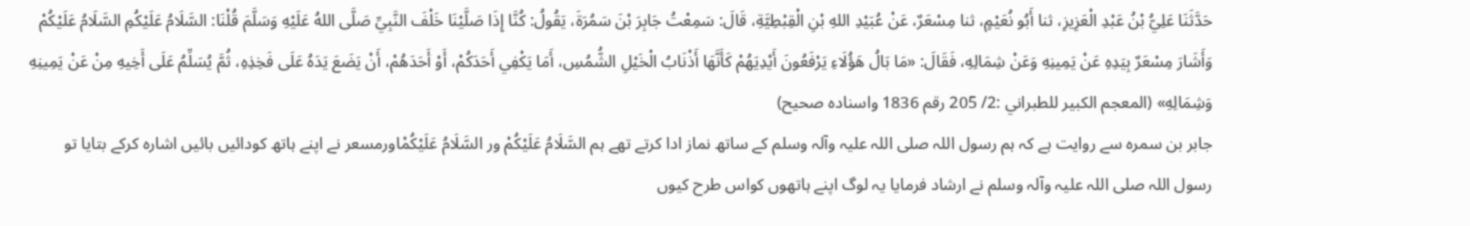حَدَّثَنَا عَلِيُّ بْنُ عَبْدِ الْعَزِيزِ، ثنا أَبُو نُعَيْمٍ، ثنا مِسْعَرٌ، عَنْ عُبَيْدِ اللهِ بْنِ الْقِبْطِيَّةِ، قَالَ: سَمِعْتُ جَابِرَ بْنَ سَمُرَةَ، يَقُولُ: كُنَّا إِذَا صَلَّيْنَا خَلْفَ النَّبِيِّ صَلَّى اللهُ عَلَيْهِ وَسَلَّمَ قُلْنَا: السَّلَامُ عَلَيْكُمِ السَّلَامُ عَلَيْكُمْ وَأَشَارَ مِسْعَرٌ بِيَدِهِ عَنْ يَمِينِهِ وَعَنْ شِمَالِهِ، فَقَالَ: «مَا بَالُ هَؤُلَاءِ يَرْفَعُونَ أَيْدِيَهُمْ كَأَنَّهَا أَذْنَابُ الْخَيْلِ الشُّمُسِ، أَمَا يَكْفِي أَحَدَكُمْ، أَوْ أَحَدَهُمْ، أَنْ يَضَعَ يَدَهُ عَلَى فَخِذِهِ، ثُمَّ يُسَلِّمُ عَلَى أَخِيهِ مِنْ عَنْ يَمِينِهِ وَشِمَالِهِ» (المعجم الكبير للطبراني :2/ 205 رقم 1836 واسنادہ صحیح)
جابر بن سمرہ سے روایت ہے کہ ہم رسول اللہ صلی اللہ علیہ وآلہ وسلم کے ساتھ نماز ادا کرتے تھے ہم السَّلَامُ عَلَيْکُمْ ور السَّلَامُ عَلَيْکُمْاورمسعر نے اپنے ہاتھ کودائیں بائیں اشارہ کرکے بتایا تو رسول اللہ صلی اللہ علیہ وآلہ وسلم نے ارشاد فرمایا یہ لوگ اپنے ہاتھوں کواس طرح کیوں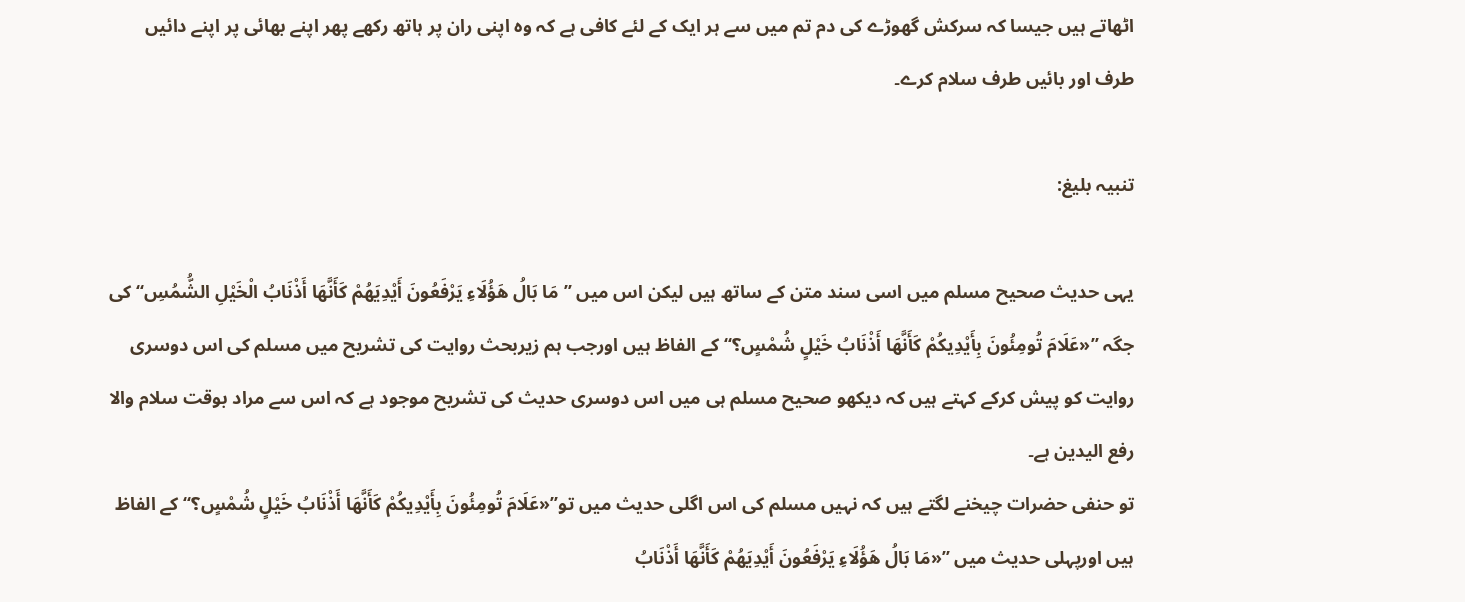اٹھاتے ہیں جیسا کہ سرکش گھوڑے کی دم تم میں سے ہر ایک کے لئے کافی ہے کہ وہ اپنی ران پر ہاتھ رکھے پھر اپنے بھائی پر اپنے دائیں طرف اور بائیں طرف سلام کرے۔

تنبیہ بلیغ:

یہی حدیث صحیح مسلم میں اسی سند متن کے ساتھ ہیں لیکن اس میں ’’مَا بَالُ هَؤُلَاءِ يَرْفَعُونَ أَيْدِيَهُمْ كَأَنَّهَا أَذْنَابُ الْخَيْلِ الشُّمُسِ‘‘ کی جگہ ’’«عَلَامَ تُومِئُونَ بِأَيْدِيكُمْ كَأَنَّهَا أَذْنَابُ خَيْلٍ شُمْسٍ؟‘‘ کے الفاظ ہیں اورجب ہم زیربحث روایت کی تشریح میں مسلم کی اس دوسری روایت کو پیش کرکے کہتے ہیں کہ دیکھو صحیح مسلم ہی میں اس دوسری حدیث کی تشریح‌ موجود ہے کہ اس سے مراد بوقت سلام والا رفع الیدین ہے۔
تو حنفی حضرات چیخنے لگتے ہیں کہ نہیں مسلم کی اس اگلی حدیث میں تو’’«عَلَامَ تُومِئُونَ بِأَيْدِيكُمْ كَأَنَّهَا أَذْنَابُ خَيْلٍ شُمْسٍ؟‘‘ کے الفاظ ہیں اورپہلی حدیث میں ’’«مَا بَالُ هَؤُلَاءِ يَرْفَعُونَ أَيْدِيَهُمْ كَأَنَّهَا أَذْنَابُ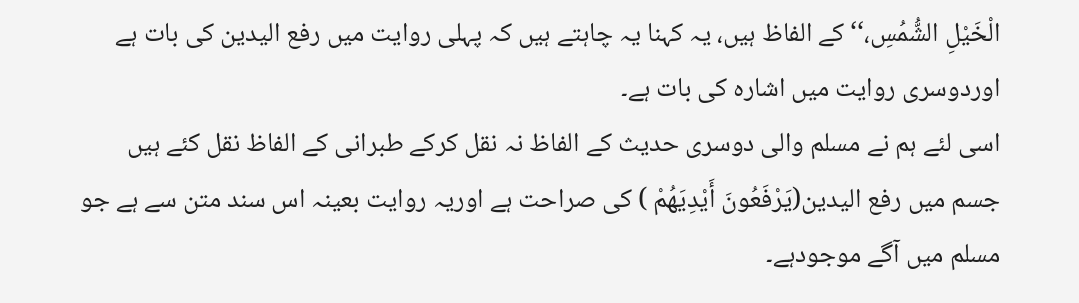الْخَيْلِ الشُّمُسِ،‘‘ کے الفاظ ہیں، یہ کہنا یہ چاہتے ہیں کہ پہلی روایت میں رفع الیدین کی بات ہے اوردوسری روایت میں اشارہ کی بات ہے۔
اسی لئے ہم نے مسلم والی دوسری حدیث کے الفاظ نہ نقل کرکے طبرانی کے الفاظ نقل کئے ہیں جسم میں رفع الیدین(يَرْفَعُونَ أَيْدِيَهُمْ ) کی صراحت ہے اوریہ روایت بعینہ اس سند متن سے ہے جو مسلم میں آگے موجودہے۔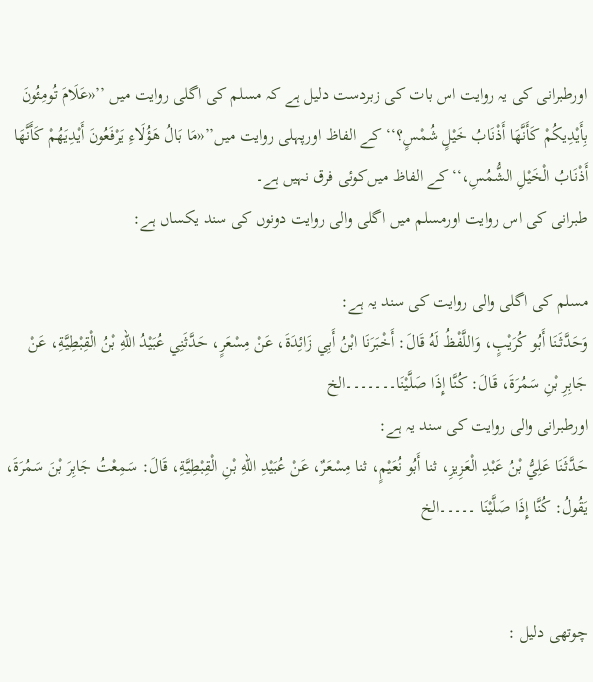اورطبرانی کی یہ روایت اس بات کی زبردست دلیل ہے کہ مسلم کی اگلی روایت میں ’’«عَلَامَ تُومِئُونَ بِأَيْدِيكُمْ كَأَنَّهَا أَذْنَابُ خَيْلٍ شُمْسٍ؟‘‘کے الفاظ اورپہلی روایت میں‌’’«مَا بَالُ هَؤُلَاءِ يَرْفَعُونَ أَيْدِيَهُمْ كَأَنَّهَا أَذْنَابُ الْخَيْلِ الشُّمُسِ،‘‘ کے الفاظ میں‌کوئی فرق نہیں ہے۔
طبرانی کی اس روایت اورمسلم میں اگلی والی روایت دونوں کی سند یکساں ہے:

مسلم کی اگلی والی روایت کی سند یہ ہے:
وَحَدَّثَنَا أَبُو كُرَيْبٍ، وَاللَّفْظُ لَهُ قَالَ: أَخْبَرَنَا ابْنُ أَبِي زَائِدَةَ، عَنْ مِسْعَرٍ، حَدَّثَنِي عُبَيْدُ اللهِ بْنُ الْقِبْطِيَّةِ، عَنْ جَابِرِ بْنِ سَمُرَةَ، قَالَ: كُنَّا إِذَا صَلَّيْنَا۔۔۔۔۔۔۔الخ
اورطبرانی والی روایت کی سند یہ ہے:
حَدَّثَنَا عَلِيُّ بْنُ عَبْدِ الْعَزِيزِ، ثنا أَبُو نُعَيْمٍ، ثنا مِسْعَرٌ، عَنْ عُبَيْدِ اللهِ بْنِ الْقِبْطِيَّةِ، قَالَ: سَمِعْتُ جَابِرَ بْنَ سَمُرَةَ، يَقُولُ: كُنَّا إِذَا صَلَّيْنَا ۔۔۔۔۔الخ


چوتھی دلیل :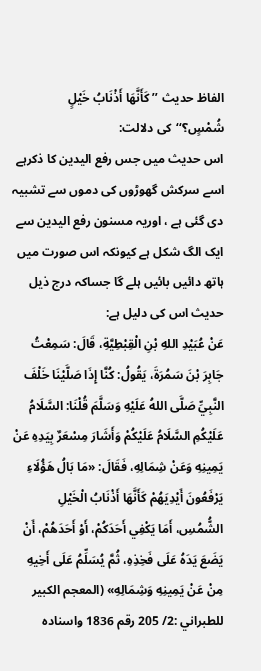الفاظ حدیث ’’ كَأَنَّهَا أَذْنَابُ خَيْلٍ شُمْسٍ؟‘‘کی دلالت:
اس حدیث میں جس رفع الیدین کا ذکرہے اسے سرکش گھوڑوں کی دموں سے تشبیہ دی گئی ہے ، اوریہ مسنون رفع الیدین سے ایک الگ شکل ہے کیونکہ اس صورت میں ہاتھ دائیں بائیں ہلے گا جساکہ درج ذیل حدیث اس کی دلیل ہے:
عَنْ عُبَيْدِ اللهِ بْنِ الْقِبْطِيَّةِ، قَالَ: سَمِعْتُ جَابِرَ بْنَ سَمُرَةَ، يَقُولُ: كُنَّا إِذَا صَلَّيْنَا خَلْفَ النَّبِيِّ صَلَّى اللهُ عَلَيْهِ وَسَلَّمَ قُلْنَا: السَّلَامُ عَلَيْكُمِ السَّلَامُ عَلَيْكُمْ وَأَشَارَ مِسْعَرٌ بِيَدِهِ عَنْ يَمِينِهِ وَعَنْ شِمَالِهِ، فَقَالَ: «مَا بَالُ هَؤُلَاءِ يَرْفَعُونَ أَيْدِيَهُمْ كَأَنَّهَا أَذْنَابُ الْخَيْلِ الشُّمُسِ، أَمَا يَكْفِي أَحَدَكُمْ، أَوْ أَحَدَهُمْ، أَنْ يَضَعَ يَدَهُ عَلَى فَخِذِهِ، ثُمَّ يُسَلِّمُ عَلَى أَخِيهِ مِنْ عَنْ يَمِينِهِ وَشِمَالِهِ» (المعجم الكبير للطبراني :2/ 205 رقم 1836 واسنادہ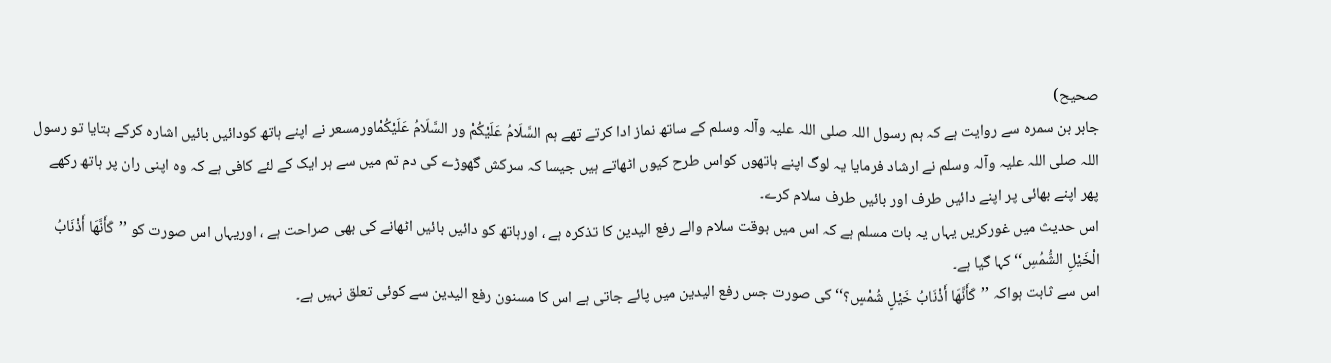صحیح)
جابر بن سمرہ سے روایت ہے کہ ہم رسول اللہ صلی اللہ علیہ وآلہ وسلم کے ساتھ نماز ادا کرتے تھے ہم السَّلَامُ عَلَيْکُمْ ور السَّلَامُ عَلَيْکُمْاورمسعر نے اپنے ہاتھ کودائیں بائیں اشارہ کرکے بتایا تو رسول اللہ صلی اللہ علیہ وآلہ وسلم نے ارشاد فرمایا یہ لوگ اپنے ہاتھوں کواس طرح کیوں اٹھاتے ہیں جیسا کہ سرکش گھوڑے کی دم تم میں سے ہر ایک کے لئے کافی ہے کہ وہ اپنی ران پر ہاتھ رکھے پھر اپنے بھائی پر اپنے دائیں طرف اور بائیں طرف سلام کرے۔
اس حدیث‌ میں غورکریں یہاں یہ بات مسلم ہے کہ اس میں بوقت سلام والے رفع الیدین کا تذکرہ ہے ، اورہاتھ کو دائیں بائیں اٹھانے کی بھی صراحت ہے ، اوریہاں اس صورت کو ’’كَأَنَّهَا أَذْنَابُ الْخَيْلِ الشُّمُسِ‘‘ کہا گیا ہے۔
اس سے ثابت ہواکہ ’’كَأَنَّهَا أَذْنَابُ خَيْلٍ شُمْسٍ؟‘‘ کی صورت جس رفع الیدین میں پائے جاتی ہے اس کا مسنون رفع الیدین سے کوئی تعلق نہیں ہے۔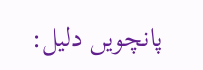پانچویں دلیل: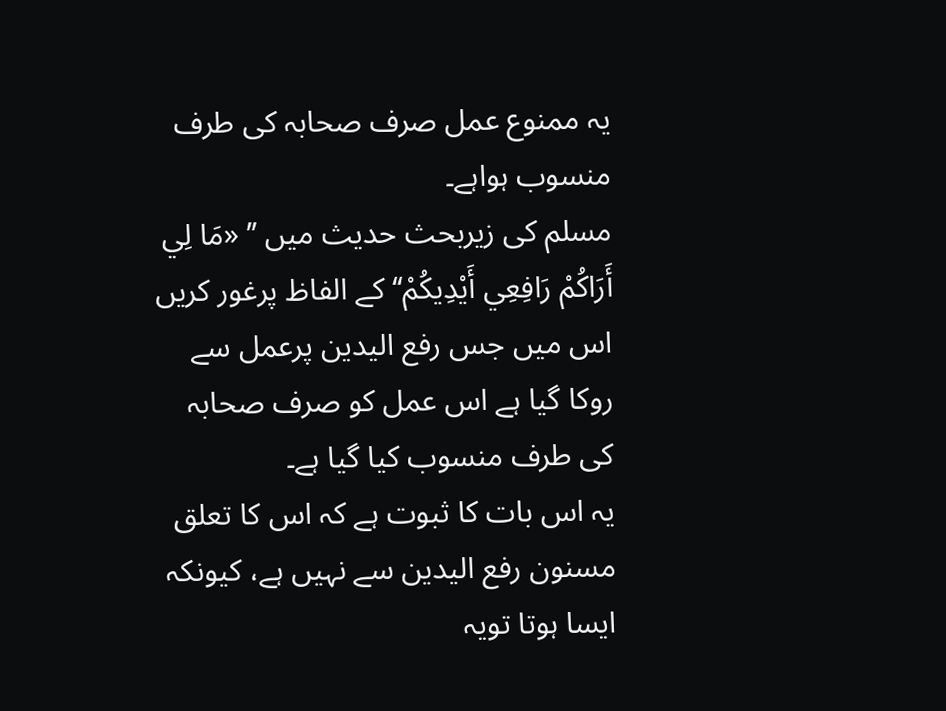یہ ممنوع عمل صرف صحابہ کی طرف منسوب ہواہے۔
مسلم کی زیربحث حدیث میں ’’ «مَا لِي أَرَاكُمْ رَافِعِي أَيْدِيكُمْ‘‘ کے الفاظ پرغور کریں اس میں جس رفع الیدین پرعمل سے روکا گیا ہے اس عمل کو صرف صحابہ کی طرف منسوب کیا گیا ہے۔
یہ اس بات کا ثبوت ہے کہ اس کا تعلق مسنون رفع الیدین سے نہیں ہے، کیونکہ ایسا ہوتا تویہ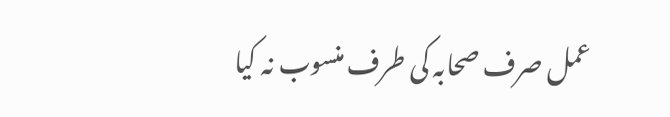عمل صرف صحابہ کی طرف منسوب نہ کیا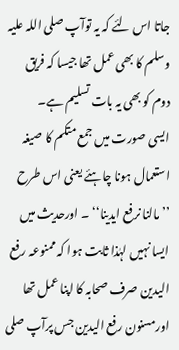جاتا اس لئے کہ یہ توآپ صلی اللہ علیہ وسلم کا بھی عمل تھا جیسا کہ فریق دوم کو بھی یہ بات تسلیم ہے۔
ایسی صورت میں جمع متکم کا صیغہ استعمال ہونا چاہئے یعنی اس طرح ’’مالنا نرفع ایدینا‘‘ ۔ اورحدیث میں ایسا نہیں لہٰذا ثابت ہوا کہ ممنوعہ رفع الیدین صرف صحابہ کا اپنا عمل تھا اورمسنون رفع الیدین جس پرآپ صلی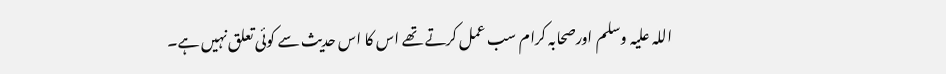اللہ علیہ وسلم اورصحابہ کرام سب عمل کرتے تھے اس کا اس حدیث سے کوئی تعلق نہیں ہے۔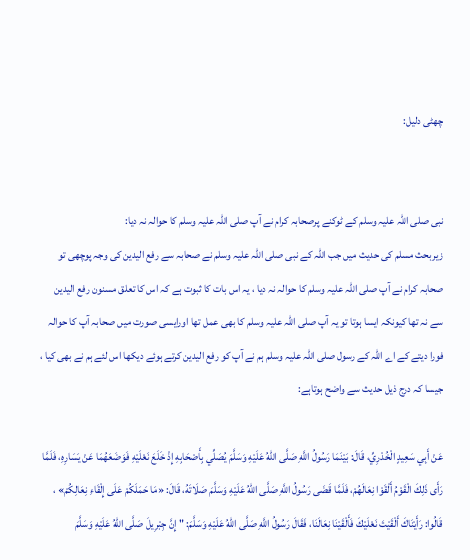چھٹی دلیل:


نبی صلی اللہ علیہ وسلم کے ٹوکنے پرصحابہ کرام نے آپ صلی اللہ علیہ وسلم کا حوالہ نہ دیا:
زیربحث مسلم کی حدیث میں جب اللہ کے نبی صلی اللہ علیہ وسلم نے صحابہ سے رفع الیدین کی وجہ پوچھی تو صحابہ کرام نے آپ صلی اللہ علیہ وسلم کا حوالہ نہ دیا ، یہ اس بات کا ثبوت ہے کہ اس کا تعلق مسنون رفع الیدین سے نہ تھا کیونکہ ایسا ہوتا تو یہ آپ صلی اللہ علیہ وسلم کا بھی عمل تھا اورایسی صورت میں صحابہ آپ کا حوالہ فورا دیتے کے اے اللہ کے رسول صلی اللہ علیہ وسلم ہم نے آپ کو رفع الیدین کرتے ہوئے دیکھا اس لئے ہم نے بھی کیا ، جیسا کہ درج ذیل حدیث سے واضح ہوتاہے:

عَنْ أَبِي سَعِيدٍ الْخُدْرِيِّ، قَالَ: بَيْنَمَا رَسُولُ اللَّهِ صَلَّى اللهُ عَلَيْهِ وَسَلَّمَ يُصَلِّي بِأَصْحَابِهِ إِذْ خَلَعَ نَعْلَيْهِ فَوَضَعَهُمَا عَنْ يَسَارِهِ، فَلَمَّا رَأَى ذَلِكَ الْقَوْمُ أَلْقَوْا نِعَالَهُمْ، فَلَمَّا قَضَى رَسُولُ اللَّهِ صَلَّى اللهُ عَلَيْهِ وَسَلَّمَ صَلَاتَهُ، قَالَ: «مَا حَمَلَكُمْ عَلَى إِلْقَاءِ نِعَالِكُمْ» ، قَالُوا: رَأَيْنَاكَ أَلْقَيْتَ نَعْلَيْكَ فَأَلْقَيْنَا نِعَالَنَا، فَقَالَ رَسُولُ اللَّهِ صَلَّى اللهُ عَلَيْهِ وَسَلَّمَ: " إِنَّ جِبْرِيلَ صَلَّى اللهُ عَلَيْهِ وَسَلَّمَ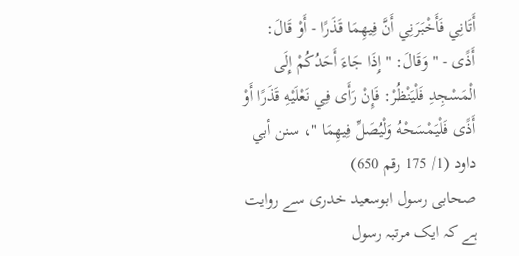أَتَانِي فَأَخْبَرَنِي أَنَّ فِيهِمَا قَذَرًا - أَوْ قَالَ: أَذًى - " وَقَالَ: " إِذَا جَاءَ أَحَدُكُمْ إِلَى الْمَسْجِدِ فَلْيَنْظُرْ: فَإِنْ رَأَى فِي نَعْلَيْهِ قَذَرًا أَوْ أَذًى فَلْيَمْسَحْهُ وَلْيُصَلِّ فِيهِمَا "، سنن أبي داود (1/ 175 رقم 650)
صحابی رسول ابوسعید خدری سے روایت ہے کہ ایک مرتبہ رسول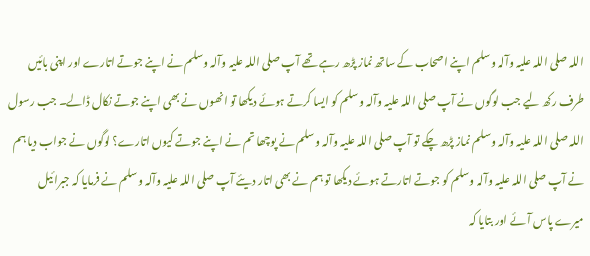اللہ صلی اللہ علیہ وآلہ وسلم اپنے اصحاب کے ساتھ نماز پڑھ رہے تھے آپ صلی اللہ علیہ وآلہ وسلم نے اپنے جوتے اتارے اور اپنی بائیں طرف رکھ لیے جب لوگوں نے آپ صلی اللہ علیہ وآلہ وسلم کو ایسا کرتے ہوئے دیکھا تو انھوں نے بھی اپنے جوتے نکال ڈالے۔ جب رسول اللہ صلی اللہ علیہ وآلہ وسلم نماز پڑھ چکے تو آپ صلی اللہ علیہ وآلہ وسلم نے پوچھا تم نے اپنے جوتے کیوں اتارے؟ لوگوں نے جواب دیا ہم نے آپ صلی اللہ علیہ وآلہ وسلم کو جوتے اتارتے ہوئے دیکھا تو ہم نے بھی اتار دیئے آپ صلی اللہ علیہ وآلہ وسلم نے فرمایا کہ جبرائیل میرے پاس آئے اور بتایا کہ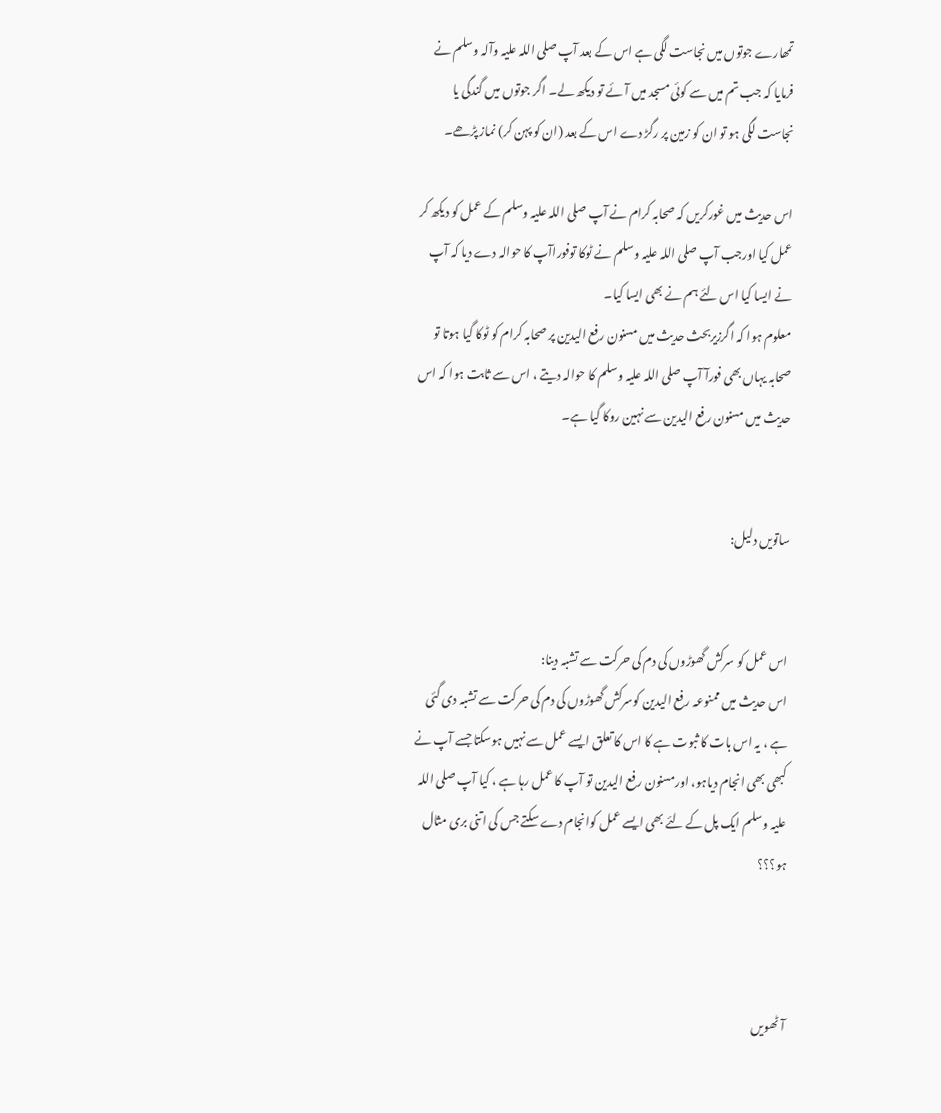تمھارے جوتوں میں نجاست لگی ہے اس کے بعد آپ صلی اللہ علیہ وآلہ وسلم نے فرمایا کہ جب تم میں سے کوئی مسجد میں آئے تو دیکھ لے۔ اگر جوتوں میں گندگی یا نجاست لگی ہو تو ان کو زمین پر رگڑ دے اس کے بعد (ان کو پہن کر) نماز پڑھے۔

اس حدیث میں‌ غورکریں کہ صحابہ کرام نے آپ صلی اللہ علیہ وسلم کے عمل کو دیکھ کر عمل کیا اورجب آپ صلی اللہ علیہ وسلم نے ٹوکا توفورا‌آپ کا حوالہ دے دیا کہ آپ نے ایسا کیا اس لئے ہم نے بھی ایسا کیا۔
معلوم ہوا کہ اگرزیربحث حدیث میں مسنون رفع الیدین پر صحابہ کرام کو ٹوکا گیا ہوتا تو صحابہ یہاں بھی فورآ آپ صلی اللہ علیہ وسلم کا حوالہ دیتے ، اس سے ثابت ہوا کہ اس حدیث‌ میں مسنون رفع الیدین سے نہین روکا گیا ہے۔


ساتویں دلیل:


اس عمل کو سرکش گھوڑوں کی دم کی حرکت سے تشبہ دینا:
اس حدیث میں ممنوعہ رفع الیدین کوسرکش گھوڑوں کی دم کی حرکت سے تشبہ دی گئی ہے ، یہ اس بات کا ثبوت ہے کا اس کا تعلق ایسے عمل سے نہیں ہوسکتا جسے آپ نے کبھی بھی انجام دیاہو، اورمسنون رفع الیدین تو آپ کا عمل رہا ہے ، کیا آپ صلی اللہ علیہ وسلم ایک پل کے لئے بھی ایسے عمل کوانجام دے سکتے جس کی اتنی بری مثال ہو؟؟؟



آٹھویں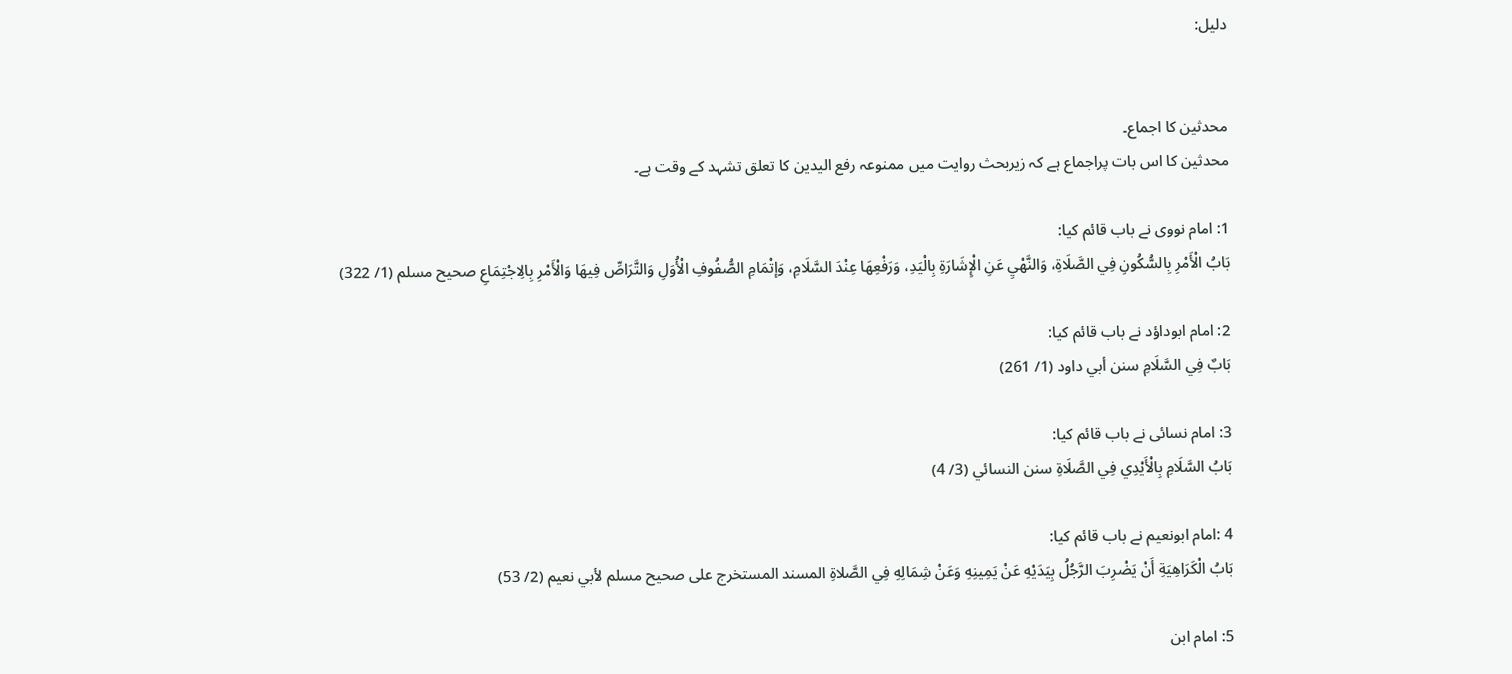دلیل:


محدثین کا اجماع۔
محدثین کا اس بات پراجماع ہے کہ زیربحث روایت میں ممنوعہ رفع الیدین کا تعلق تشہد کے وقت ہے۔

1: امام نووی نے باب قائم کیا:
بَابُ الْأَمْرِ بِالسُّكُونِ فِي الصَّلَاةِ، وَالنَّهْيِ عَنِ الْإِشَارَةِ بِالْيَدِ، وَرَفْعِهَا عِنْدَ السَّلَامِ، وَإتْمَامِ الصُّفُوفِ الْأُوَلِ وَالتَّرَاصِّ فِيهَا وَالْأَمْرِ بِالِاجْتِمَاعِ صحيح مسلم (1/ 322)

2: امام ابوداؤد نے باب قائم کیا:
بَابٌ فِي السَّلَامِ سنن أبي داود (1/ 261)

3: امام نسائی نے باب قائم کیا:
بَابُ السَّلَامِ بِالْأَيْدِي فِي الصَّلَاةِ سنن النسائي (3/ 4)

4 :امام ابونعیم نے باب قائم کیا:
بَابُ الْكَرَاهِيَةِ أَنْ يَضْرِبَ الرَّجُلُ بِيَدَيْهِ عَنْ يَمِينِهِ وَعَنْ شِمَالِهِ فِي الصَّلاةِ المسند المستخرج على صحيح مسلم لأبي نعيم (2/ 53)

5: امام ابن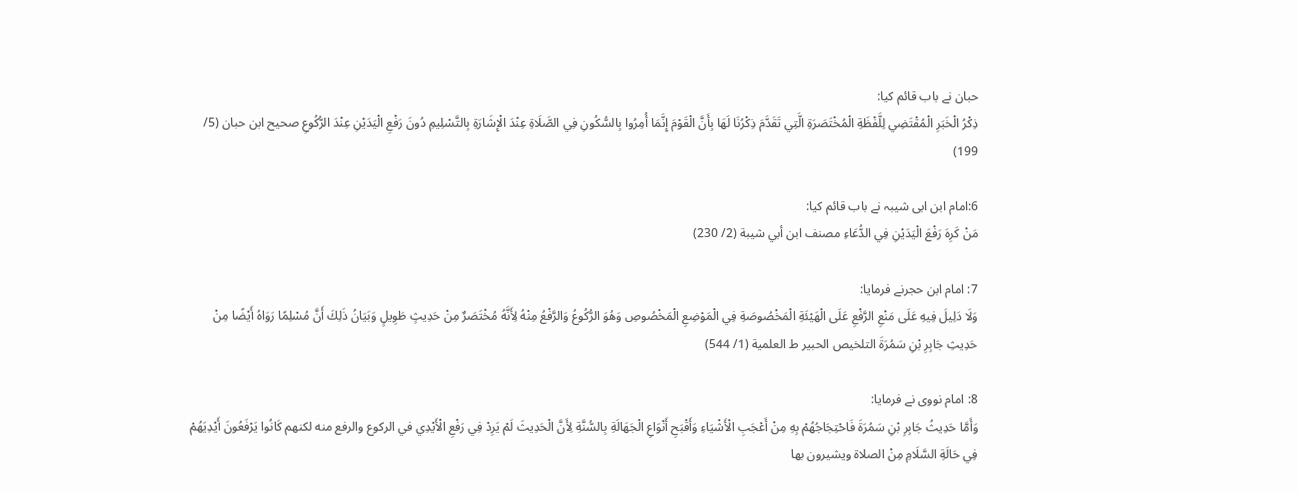حبان نے باب قائم کیا:
ذِكْرُ الْخَبَرِ الْمُقْتَضِي لِلَّفْظَةِ الْمُخْتَصَرَةِ الَّتِي تَقَدَّمَ ذِكْرُنَا لَهَا بِأَنَّ الْقَوْمَ إِنَّمَا أُمِرُوا بِالسُّكُونِ فِي الصَّلَاةِ عِنْدَ الْإِشَارَةِ بِالتَّسْلِيمِ دُونَ رَفْعِ الْيَدَيْنِ عِنْدَ الرُّكُوعِ صحيح ابن حبان (5/ 199)

6:امام ابن ابی شیبہ نے باب قائم کیا:
مَنْ كَرِهَ رَفْعَ الْيَدَيْنِ فِي الدُّعَاءِ مصنف ابن أبي شيبة (2/ 230)

7: امام ابن حجرنے فرمایا:
وَلَا دَلِيلَ فِيهِ عَلَى مَنْعِ الرَّفْعِ عَلَى الْهَيْئَةِ الْمَخْصُوصَةِ فِي الْمَوْضِعِ الْمَخْصُوصِ وَهُوَ الرُّكُوعُ وَالرَّفْعُ مِنْهُ لِأَنَّهُ مُخْتَصَرٌ مِنْ حَدِيثٍ طَوِيلٍ وَبَيَانُ ذَلِكَ أَنَّ مُسْلِمًا رَوَاهُ أَيْضًا مِنْ حَدِيثِ جَابِرِ بْنِ سَمُرَةَ التلخيص الحبير ط العلمية (1/ 544)

8: امام نووی نے فرمایا:
وَأَمَّا حَدِيثُ جَابِرِ بْنِ سَمُرَةَ فَاحْتِجَاجُهُمْ بِهِ مِنْ أَعْجَبِ الْأَشْيَاءِ وَأَقْبَحِ أَنْوَاعِ الْجَهَالَةِ بِالسُّنَّةِ لِأَنَّ الْحَدِيثَ لَمْ يَرِدْ فِي رَفْعِ الْأَيْدِي في الركوع والرفع منه لكنهم كَانُوا يَرْفَعُونَ أَيْدِيَهُمْ فِي حَالَةِ السَّلَامِ مِنْ الصلاة ويشيرون بها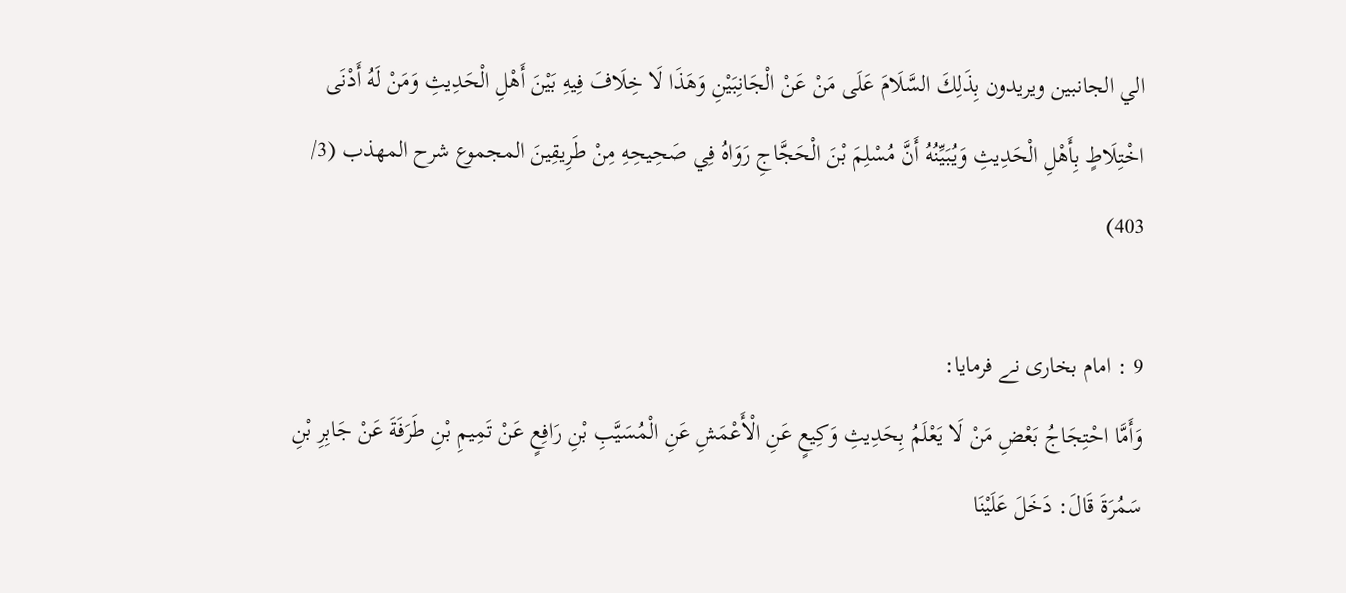الي الجانبين ويريدون بِذَلِكَ السَّلَامَ عَلَى مَنْ عَنْ الْجَانِبَيْنِ وَهَذَا لَا خِلَافَ فِيهِ بَيْنَ أَهْلِ الْحَدِيثِ وَمَنْ لَهُ أَدْنَى اخْتِلَاطٍ بِأَهْلِ الْحَدِيثِ وَيُبَيِّنُهُ أَنَّ مُسْلِمَ بْنَ الْحَجَّاجِ رَوَاهُ فِي صَحِيحِهِ مِنْ طَرِيقِينَ المجموع شرح المهذب (3/ 403)

9 : امام بخاری نے فرمایا:
وَأَمَّا احْتِجَاجُ بَعْضِ مَنْ لَا يَعْلَمُ بِحَدِيثِ وَكِيعٍ عَنِ الْأَعْمَشِ عَنِ الْمُسَيَّبِ بْنِ رَافِعٍ عَنْ تَمِيمِ بْنِ طَرَفَةَ عَنْ جَابِرِ بْنِ سَمُرَةَ قَالَ: دَخَلَ عَلَيْنَا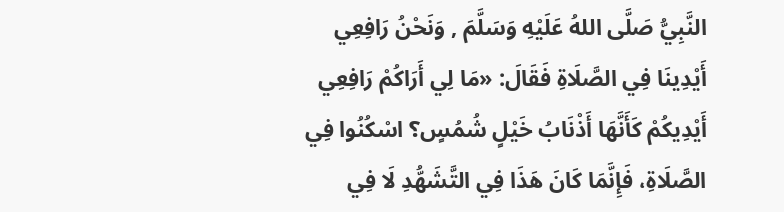النَّبِيُّ صَلَّى اللهُ عَلَيْهِ وَسَلَّمَ , وَنَحْنُ رَافِعِي أَيْدِينَا فِي الصَّلَاةِ فَقَالَ: «مَا لِي أَرَاكُمْ رَافِعِي أَيْدِيكُمْ كَأَنَّهَا أَذْنَابُ خَيْلٍ شُمُسٍ؟ اسْكُنُوا فِي الصَّلَاةِ، فَإِنَّمَا كَانَ هَذَا فِي التَّشَهُّدِ لَا فِي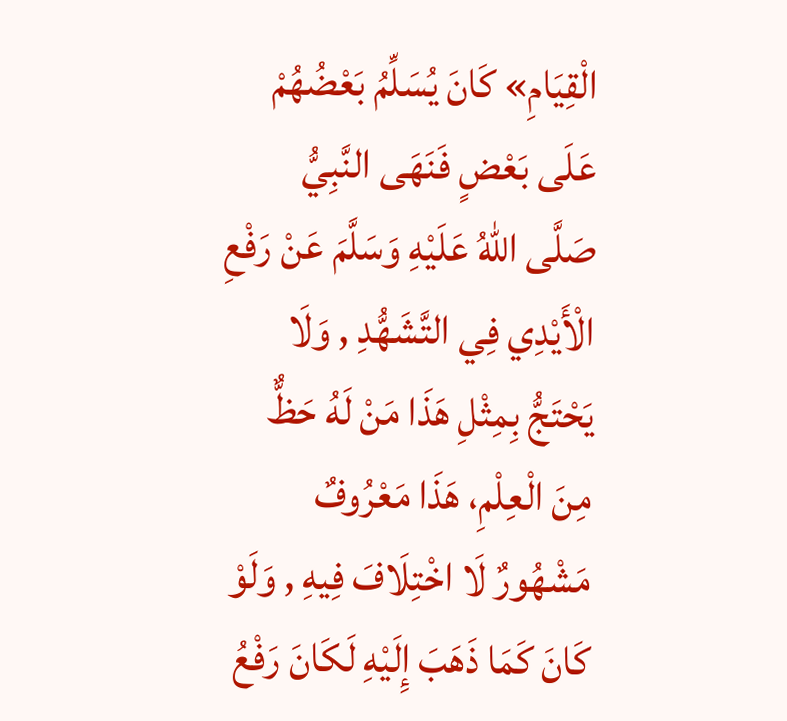الْقِيَامِ» كَانَ يُسَلِّمُ بَعْضُهُمْ عَلَى بَعْضٍ فَنَهَى النَّبِيُّ صَلَّى اللهُ عَلَيْهِ وَسَلَّمَ عَنْ رَفْعِ الْأَيْدِي فِي التَّشَهُّدِ , وَلَا يَحْتَجُّ بِمِثْلِ هَذَا مَنْ لَهُ حَظٌّ مِنَ الْعِلْمِ، هَذَا مَعْرُوفٌ مَشْهُورٌ لَا اخْتِلَافَ فِيهِ , وَلَوْ كَانَ كَمَا ذَهَبَ إِلَيْهِ لَكَانَ رَفْعُ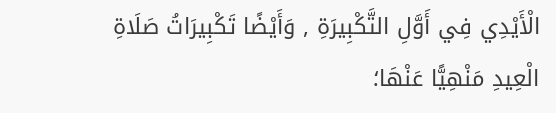الْأَيْدِي فِي أَوَّلِ التَّكْبِيرَةِ , وَأَيْضًا تَكْبِيرَاتُ صَلَاةِ الْعِيدِ مَنْهِيًّا عَنْهَا؛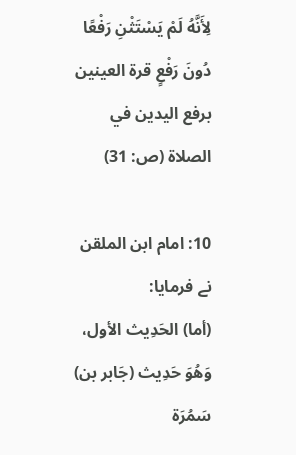لِأَنَّهُ لَمْ يَسْتَثْنِ رَفْعًا دُونَ رَفْعٍ قرة العينين برفع اليدين في الصلاة (ص: 31)

10: امام ابن الملقن نے فرمایا:
(أما) الحَدِيث الأول، وَهُوَ حَدِيث (جَابر بن) سَمُرَة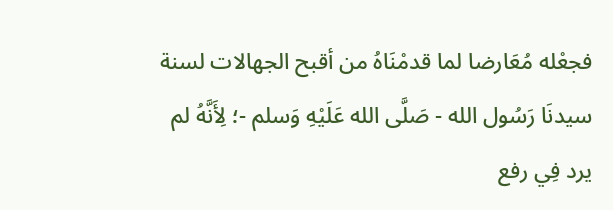فجعْله مُعَارضا لما قدمْنَاهُ من أقبح الجهالات لسنة سيدنَا رَسُول الله - صَلَّى الله عَلَيْهِ وَسلم -؛ لِأَنَّهُ لم يرد فِي رفع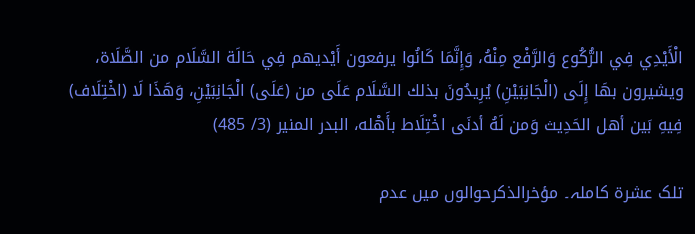الْأَيْدِي فِي الرُّكُوع وَالرَّفْع مِنْهُ، وَإِنَّمَا كَانُوا يرفعون أَيْديهم فِي حَالَة السَّلَام من الصَّلَاة، ويشيرون بهَا إِلَى (الْجَانِبَيْنِ) يُرِيدُونَ بذلك السَّلَام عَلَى من (عَلَى) الْجَانِبَيْنِ، وَهَذَا لَا (اخْتِلَاف) فِيهِ بَين أهل الحَدِيث وَمن لَهُ أدنَى اخْتِلَاط بأَهْله، البدر المنير (3/ 485)

تلک عشرۃ کاملہ۔ مؤخرالذکرحوالوں میں عدم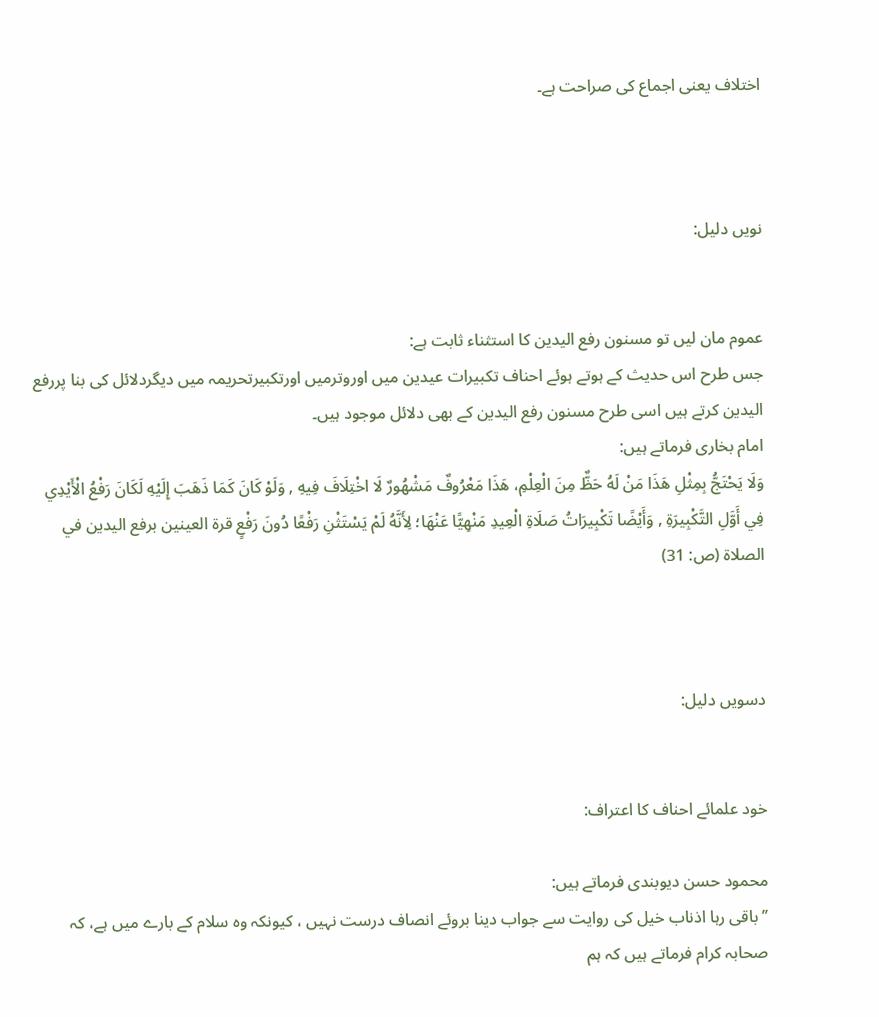اختلاف یعنی اجماع کی صراحت ہے۔



نویں دلیل:


عموم مان لیں تو مسنون رفع الیدین کا استثناء ثابت ہے:
جس طرح اس حدیث‌ کے ہوتے ہوئے احناف تکبیرات عیدین میں اوروترمیں اورتکبیرتحریمہ میں دیگردلائل کی بنا پررفع الیدین کرتے ہیں اسی طرح مسنون رفع الیدین کے بھی دلائل موجود ہیں۔
امام بخاری فرماتے ہیں:
وَلَا يَحْتَجُّ بِمِثْلِ هَذَا مَنْ لَهُ حَظٌّ مِنَ الْعِلْمِ، هَذَا مَعْرُوفٌ مَشْهُورٌ لَا اخْتِلَافَ فِيهِ , وَلَوْ كَانَ كَمَا ذَهَبَ إِلَيْهِ لَكَانَ رَفْعُ الْأَيْدِي فِي أَوَّلِ التَّكْبِيرَةِ , وَأَيْضًا تَكْبِيرَاتُ صَلَاةِ الْعِيدِ مَنْهِيًّا عَنْهَا؛ لِأَنَّهُ لَمْ يَسْتَثْنِ رَفْعًا دُونَ رَفْعٍ قرة العينين برفع اليدين في الصلاة (ص: 31)



دسویں دلیل:


خود علمائے احناف کا اعتراف:

محمود حسن دیوبندی فرماتے ہیں:
’’باقی رہا اذناب خیل کی روایت سے جواب دینا بروئے انصاف درست نہیں ، کیونکہ وہ سلام کے بارے میں ہے، کہ صحابہ کرام فرماتے ہیں کہ ہم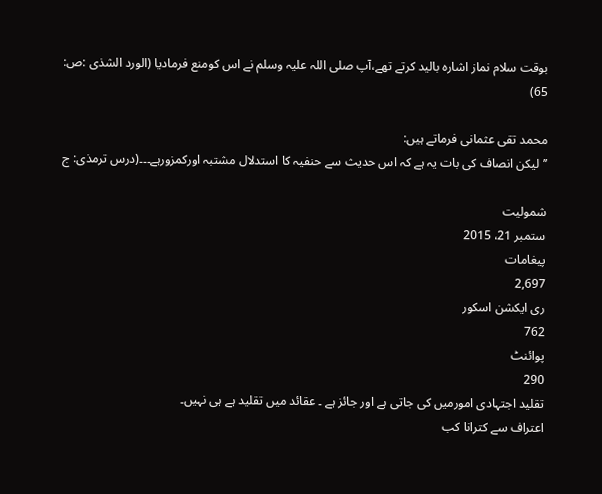بوقت سلام نماز اشارہ بالید کرتے تھے،آپ صلی اللہ علیہ وسلم نے اس کومنع فرمادیا (الورد الشذی :ص: 65)

محمد تقی عثمانی فرماتے ہیں:
’’لیکن انصاف کی بات یہ ہے کہ اس حدیث سے حنفیہ کا استدلال مشتبہ اورکمزورہے۔۔۔(درس ترمذی: ج

شمولیت
ستمبر 21، 2015
پیغامات
2,697
ری ایکشن اسکور
762
پوائنٹ
290
تقلید اجتہادی امورمیں کی جاتی ہے اور جائز ہے ۔ عقائد میں تقلید ہے ہی نہیں۔
اعتراف سے کترانا کب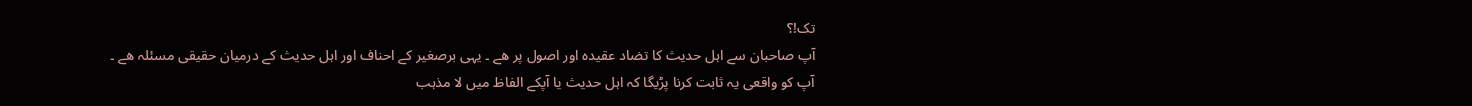تک!؟
آپ صاحبان سے اہل حدیث کا تضاد عقیدہ اور اصول پر هے ۔ یہی برصغیر کے احناف اور اہل حدیث کے درمیان حقیقی مسئلہ هے ۔
آپ کو واقعی یہ ثابت کرنا پڑیگا کہ اہل حدیث یا آپکے الفاظ میں لا مذہب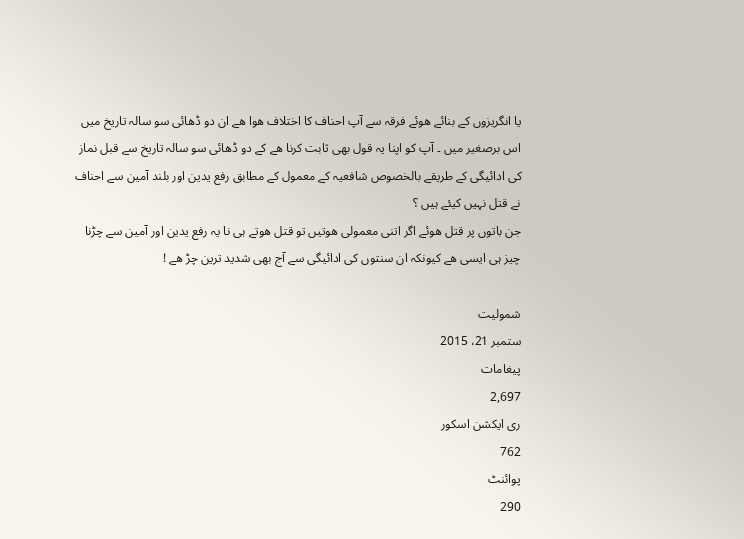یا انگریزوں کے بنائے هوئے فرقہ سے آپ احناف کا اختلاف هوا هے ان دو ڈهائی سو سالہ تاریخ میں اس برصغیر میں ۔ آپ کو اپنا یہ قول بهی ثابت کرنا هے کے دو ڈهائی سو سالہ تاریخ سے قبل نماز کی ادائیگی کے طریقے بالخصوص شافعیہ کے معمول کے مطابق رفع یدین اور بلند آمین سے احناف نے قتل نہیں کیئے ہیں ؟
جن باتوں پر قتل هوئے اگر اتنی معمولی هوتیں تو قتل هوتے ہی نا یہ رفع یدین اور آمین سے چڑنا چیز ہی ایسی هے کیونکہ ان سنتوں کی ادائیگی سے آج بهی شدید ترین چڑ هے !

شمولیت
ستمبر 21، 2015
پیغامات
2,697
ری ایکشن اسکور
762
پوائنٹ
290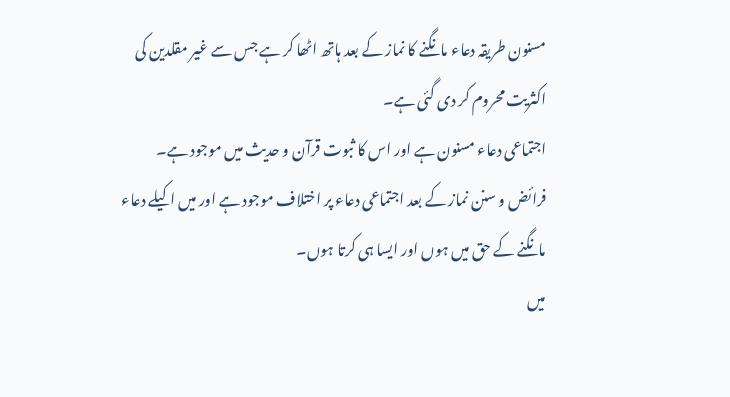مسنون طریقہ دعاء مانگنے کا نماز کے بعد ہاتھ اٹھا کر ہے جس سے غیر مقلدین کی اکثریت محروم کر دی گئی ہے۔
اجتماعی دعاء مسنون ہے اور اس کا ثبوت قرآن و حدیث میں موجود ہے۔
فرائض و سنن نماز کے بعد اجتماعی دعاء پر اختلاف موجود ہے اور میں اکیلے دعاء مانگنے کے حق میں ہوں اور ایسا ہی کرتا ہوں۔
میں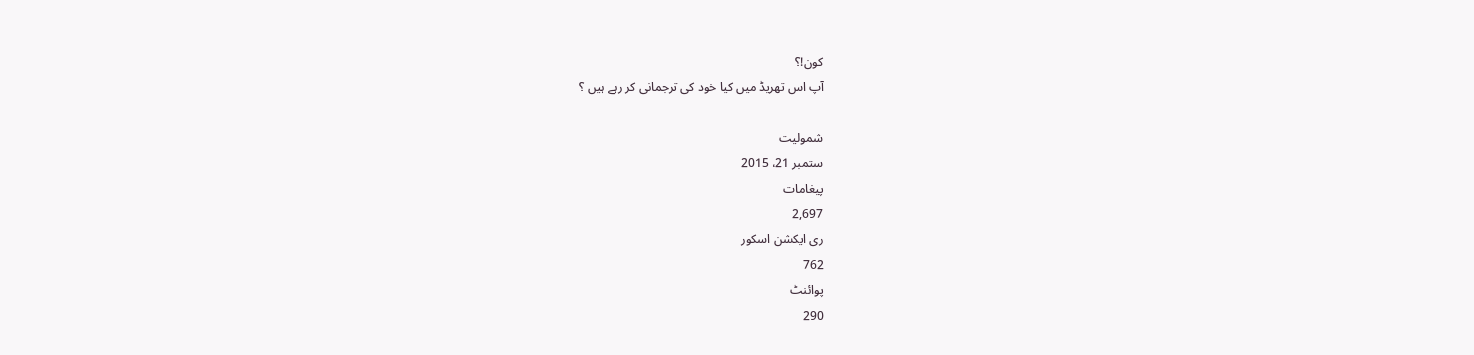کون!؟
آپ اس تهریڈ میں کیا خود کی ترجمانی کر رہے ہیں ؟

شمولیت
ستمبر 21، 2015
پیغامات
2,697
ری ایکشن اسکور
762
پوائنٹ
290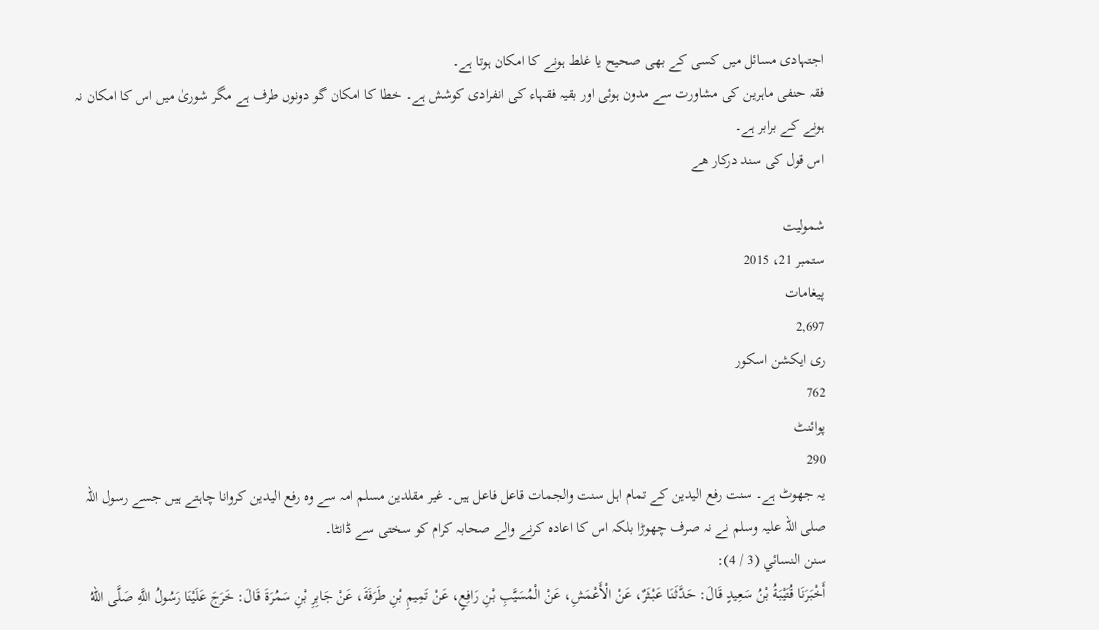اجتہادی مسائل میں کسی کے بھی صحیح یا غلط ہونے کا امکان ہوتا ہے۔
فقہ حنفی ماہرین کی مشاورت سے مدون ہوئی اور بقیہ فقہاء کی انفرادی کوشش ہے۔ خطا کا امکان گو دونوں طرف ہے مگر شوریٰ میں اس کا امکان نہ ہونے کے برابر ہے۔
اس قول کی سند درکار هے

شمولیت
ستمبر 21، 2015
پیغامات
2,697
ری ایکشن اسکور
762
پوائنٹ
290
یہ جھوٹ ہے۔ سنت رفع الیدین کے تمام اہل سنت والجمات قاعل فاعل ہیں۔ غیر مقلدین مسلم امہ سے وہ رفع الیدین کروانا چاہتے ہیں جسے رسول اللہ صلی اللہ علیہ وسلم نے نہ صرف چھوڑا بلکہ اس کا اعادہ کرنے والے صحابہ کرام کو سختی سے ڈانٹا۔
سنن النسائي (3 / 4):
أَخْبَرَنَا قُتَيْبَةُ بْنُ سَعِيدٍ قَالَ: حَدَّثَنَا عَبْثَرٌ، عَنْ الْأَعْمَشِ، عَنْ الْمُسَيَّبِ بْنِ رَافِعٍ، عَنْ تَمِيمِ بْنِ طَرَفَةَ، عَنْ جَابِرِ بْنِ سَمُرَةَ قَالَ: خَرَجَ عَلَيْنَا رَسُولُ اللَّهِ صَلَّى اللهُ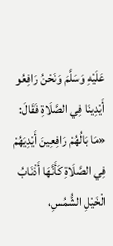عَلَيْهِ وَسَلَّمَ وَنَحْنُ رَافِعُو أَيْدِينَا فِي الصَّلَاةِ فَقَالَ: «مَا بَالُهُمْ رَافِعِينَ أَيْدِيَهُمْ فِي الصَّلَاةِ كَأَنَّهَا أَذْنَابُ الْخَيْلِ الشُّمُسِ،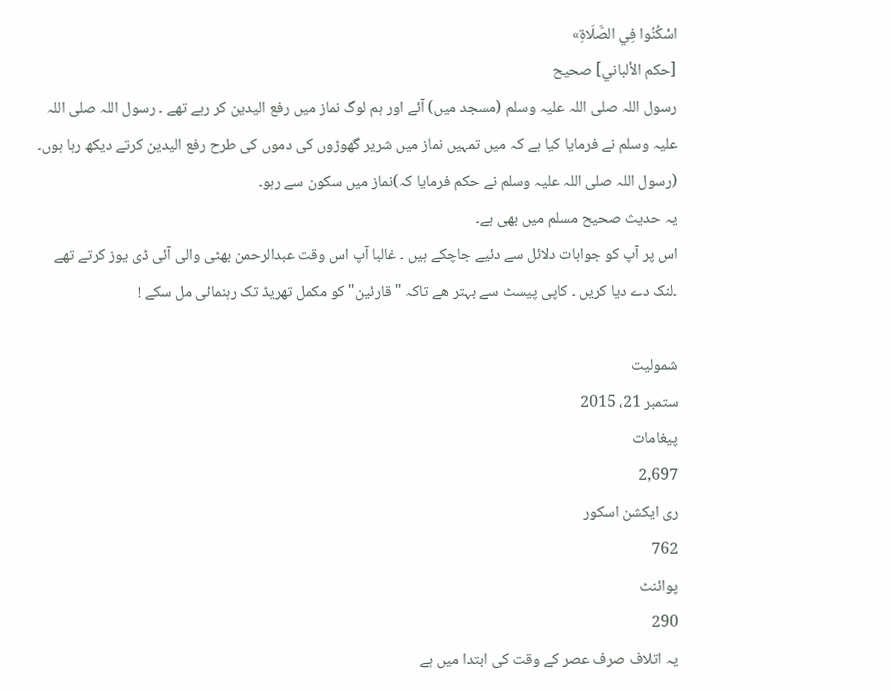اسْكُنُوا فِي الصَّلَاةِ»
[حكم الألباني] صحيح
رسول اللہ صلی اللہ علیہ وسلم (مسجد میں) آئے اور ہم لوگ نماز میں رفع الیدین کر رہے تھے ۔ رسول اللہ صلی اللہ علیہ وسلم نے فرمایا کیا ہے کہ میں تمہیں نماز میں شریر گھوڑوں کی دموں کی طرح رفع الیدین کرتے دیکھ رہا ہوں۔ (رسول اللہ صلی اللہ علیہ وسلم نے حکم فرمایا کہ)نماز میں سکون سے رہو۔
یہ حدیث صحیح مسلم میں بھی ہے۔
اس پر آپ کو جوابات دلائل سے دئیے جاچکے ہیں ۔ غالبا آپ اس وقت عبدالرحمن بهٹی والی آئی ڈی یوز کرتے تهے ۔لنک دے دیا کریں ۔ کاپی پیسٹ سے بہتر هے تاکہ "قارئین" کو مکمل تهریڈ تک رہنمائی مل سکے !

شمولیت
ستمبر 21، 2015
پیغامات
2,697
ری ایکشن اسکور
762
پوائنٹ
290
یہ اتلاف صرف عصر کے وقت کی ابتدا میں ہے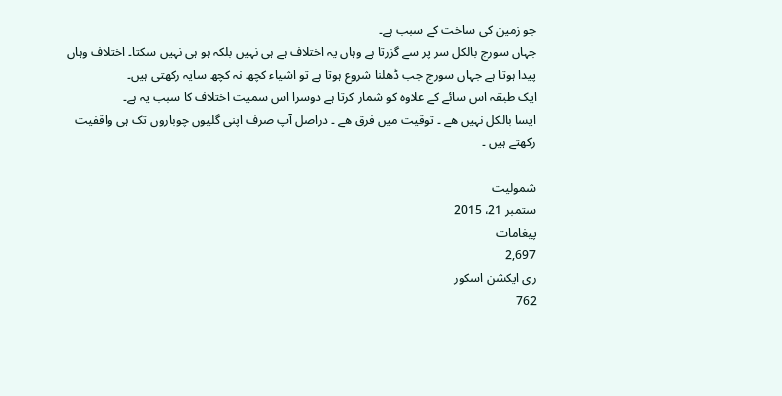جو زمین کی ساخت کے سبب ہے۔
جہاں سورج بالکل سر پر سے گزرتا ہے وہاں یہ اختلاف ہے ہی نہیں بلکہ ہو ہی نہیں سکتا۔ اختلاف وہاں پیدا ہوتا ہے جہاں سورج جب ڈھلنا شروع ہوتا ہے تو اشیاء کچھ نہ کچھ سایہ رکھتی ہیں۔
ایک طبقہ اس سائے کے علاوہ کو شمار کرتا ہے دوسرا اس سمیت اختلاف کا سبب یہ ہے۔
ایسا بالکل نہیں هے ۔ توقیت میں فرق هے ۔ دراصل آپ صرف اپنی گلیوں چوباروں تک ہی واقفیت رکهتے ہیں ۔

شمولیت
ستمبر 21، 2015
پیغامات
2,697
ری ایکشن اسکور
762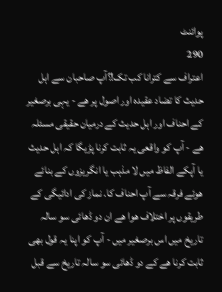پوائنٹ
290
اعتراف سے کترانا کب تک!؟آپ صاحبان سے اہل حدیث کا تضاد عقیدہ اور اصول پر هے - یہی برصغیر کے احناف اور اہل حدیث کے درمیان حقیقی مسئلہ هے - آپ کو واقعی یہ ثابت کرنا پڑیگا کہ اہل حدیث یا آپکے الفاظ میں لا‌ مذہب یا انگریزوں کے بنائے هوئے فرقہ سے آپ احناف کا. نماز کی ادائیگی کے طریقوں پر اختلا‌ف هوا هے ان دو ڈهائی سو سالہ تاریخ میں اس برصغیر میں - آپ کو اپنا یہ قول بهی ثابت کرنا هے کے دو ڈهائی سو سالہ تاریخ سے قبل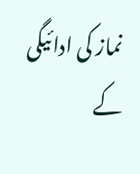نماز کی ادائیگی کے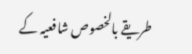طریقے بالخصوص شافعیہ کے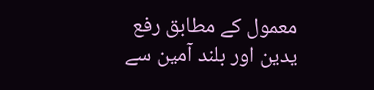معمول کے مطابق رفع یدین اور بلند آمین سے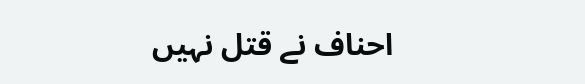احناف نے قتل نہیں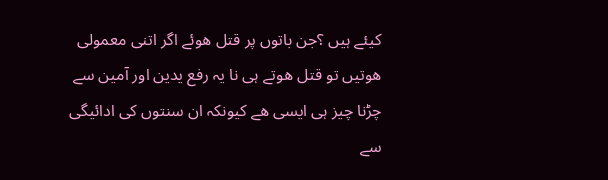کیئے ہیں ؟جن باتوں پر قتل هوئے اگر اتنی معمولی هوتیں تو قتل هوتے ہی نا یہ رفع یدین اور آمین سے چڑنا چیز ہی ایسی هے کیونکہ ان سنتوں کی ادائیگی سے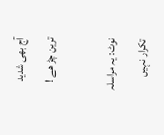آج بهی شدید ترین چڑ هے !

نوٹ: یہ مراسلہ تکرار نہیں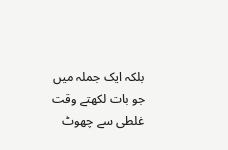بلکہ ایک جملہ میں جو بات لکهتے وقت غلطی سے چهوٹ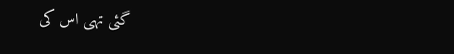گئی تهی اس کی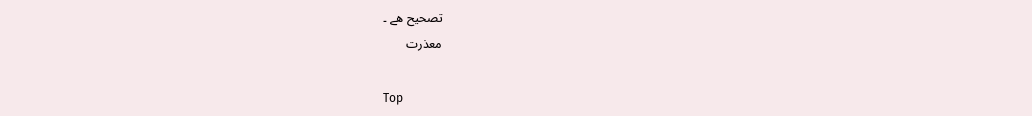تصحیح هے ۔
معذرت

Top